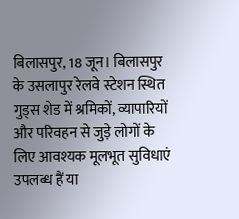बिलासपुर, 18 जून। बिलासपुर के उसलापुर रेलवे स्टेशन स्थित गुड्स शेड में श्रमिकों, व्यापारियों और परिवहन से जुड़े लोगों के लिए आवश्यक मूलभूत सुविधाएं उपलब्ध हैं या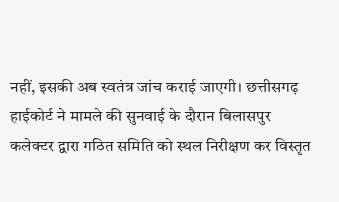नहीं, इसकी अब स्वतंत्र जांच कराई जाएगी। छत्तीसगढ़ हाईकोर्ट ने मामले की सुनवाई के दौरान बिलासपुर कलेक्टर द्वारा गठित समिति को स्थल निरीक्षण कर विस्तृत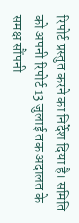रिपोर्ट प्रस्तुत करने का निर्देश दिया है। समिति को अपनी रिपोर्ट 13 जुलाई तक अदालत के समक्ष सौंपनी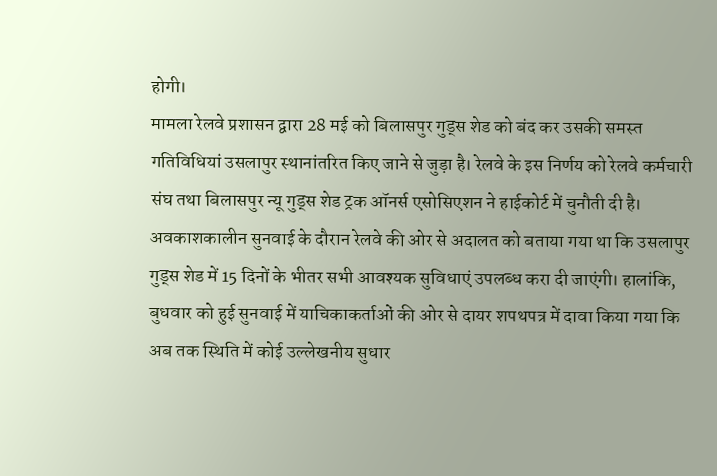होगी।
मामला रेलवे प्रशासन द्वारा 28 मई को बिलासपुर गुड्स शेड को बंद कर उसकी समस्त गतिविधियां उसलापुर स्थानांतरित किए जाने से जुड़ा है। रेलवे के इस निर्णय को रेलवे कर्मचारी संघ तथा बिलासपुर न्यू गुड्स शेड ट्रक ऑनर्स एसोसिएशन ने हाईकोर्ट में चुनौती दी है।
अवकाशकालीन सुनवाई के दौरान रेलवे की ओर से अदालत को बताया गया था कि उसलापुर गुड्स शेड में 15 दिनों के भीतर सभी आवश्यक सुविधाएं उपलब्ध करा दी जाएंगी। हालांकि, बुधवार को हुई सुनवाई में याचिकाकर्ताओं की ओर से दायर शपथपत्र में दावा किया गया कि अब तक स्थिति में कोई उल्लेखनीय सुधार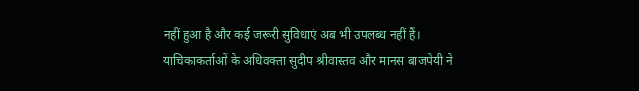नहीं हुआ है और कई जरूरी सुविधाएं अब भी उपलब्ध नहीं हैं।
याचिकाकर्ताओं के अधिवक्ता सुदीप श्रीवास्तव और मानस बाजपेयी ने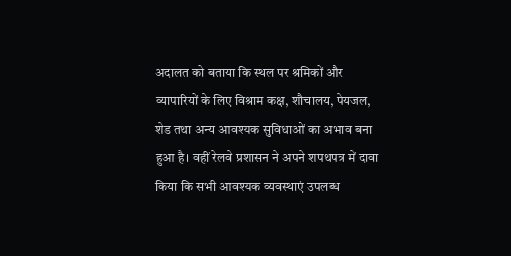अदालत को बताया कि स्थल पर श्रमिकों और व्यापारियों के लिए विश्राम कक्ष, शौचालय, पेयजल, शेड तथा अन्य आवश्यक सुविधाओं का अभाव बना हुआ है। वहीं रेलवे प्रशासन ने अपने शपथपत्र में दावा किया कि सभी आवश्यक व्यवस्थाएं उपलब्ध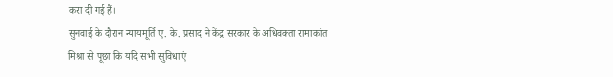करा दी गई हैं।
सुनवाई के दौरान न्यायमूर्ति ए. के. प्रसाद ने केंद्र सरकार के अधिवक्ता रामाकांत मिश्रा से पूछा कि यदि सभी सुविधाएं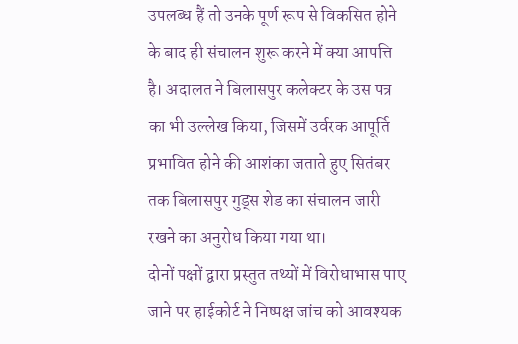उपलब्ध हैं तो उनके पूर्ण रूप से विकसित होने के बाद ही संचालन शुरू करने में क्या आपत्ति है। अदालत ने बिलासपुर कलेक्टर के उस पत्र का भी उल्लेख किया, जिसमें उर्वरक आपूर्ति प्रभावित होने की आशंका जताते हुए सितंबर तक बिलासपुर गुड्स शेड का संचालन जारी रखने का अनुरोध किया गया था।
दोनों पक्षों द्वारा प्रस्तुत तथ्यों में विरोधाभास पाए जाने पर हाईकोर्ट ने निष्पक्ष जांच को आवश्यक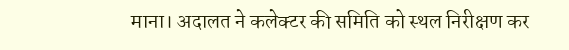माना। अदालत ने कलेक्टर की समिति को स्थल निरीक्षण कर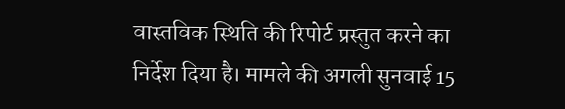वास्तविक स्थिति की रिपोर्ट प्रस्तुत करने का निर्देश दिया है। मामले की अगली सुनवाई 15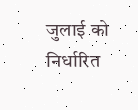जुलाई को निर्धारित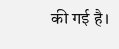की गई है।